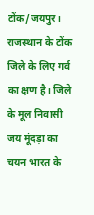टोंक/जयपुर। राजस्थान के टोंक जिले के लिए गर्व का क्षण है। जिले के मूल निवासी जय मूंदड़ा का चयन भारत के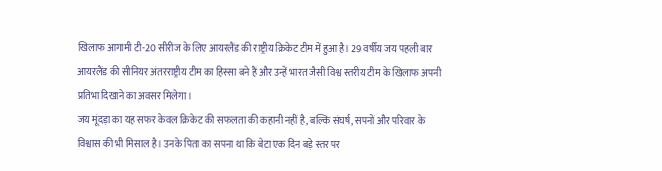खिलाफ आगामी टी-20 सीरीज के लिए आयरलैंड की राष्ट्रीय क्रिकेट टीम में हुआ है। 29 वर्षीय जय पहली बार आयरलैंड की सीनियर अंतरराष्ट्रीय टीम का हिस्सा बने हैं और उन्हें भारत जैसी विश्व स्तरीय टीम के खिलाफ अपनी प्रतिभा दिखाने का अवसर मिलेगा।
जय मूंदड़ा का यह सफर केवल क्रिकेट की सफलता की कहानी नहीं है, बल्कि संघर्ष, सपनों और परिवार के विश्वास की भी मिसाल है। उनके पिता का सपना था कि बेटा एक दिन बड़े स्तर पर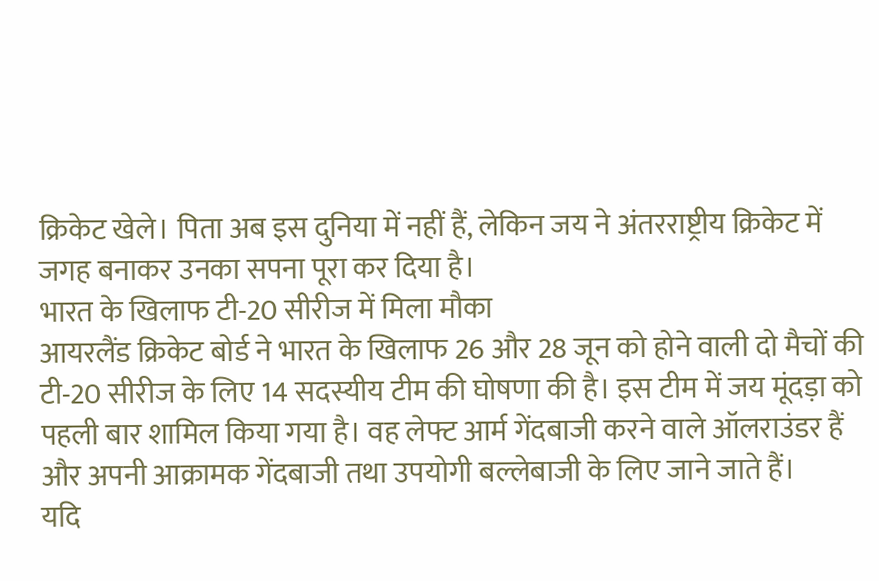क्रिकेट खेले। पिता अब इस दुनिया में नहीं हैं, लेकिन जय ने अंतरराष्ट्रीय क्रिकेट में जगह बनाकर उनका सपना पूरा कर दिया है।
भारत के खिलाफ टी-20 सीरीज में मिला मौका
आयरलैंड क्रिकेट बोर्ड ने भारत के खिलाफ 26 और 28 जून को होने वाली दो मैचों की टी-20 सीरीज के लिए 14 सदस्यीय टीम की घोषणा की है। इस टीम में जय मूंदड़ा को पहली बार शामिल किया गया है। वह लेफ्ट आर्म गेंदबाजी करने वाले ऑलराउंडर हैं और अपनी आक्रामक गेंदबाजी तथा उपयोगी बल्लेबाजी के लिए जाने जाते हैं।
यदि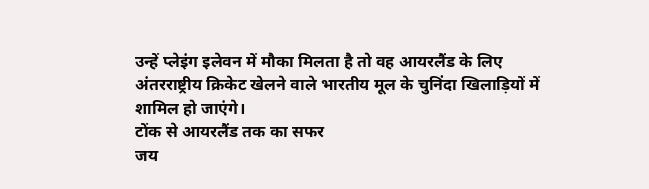उन्हें प्लेइंग इलेवन में मौका मिलता है तो वह आयरलैंड के लिए अंतरराष्ट्रीय क्रिकेट खेलने वाले भारतीय मूल के चुनिंदा खिलाड़ियों में शामिल हो जाएंगे।
टोंक से आयरलैंड तक का सफर
जय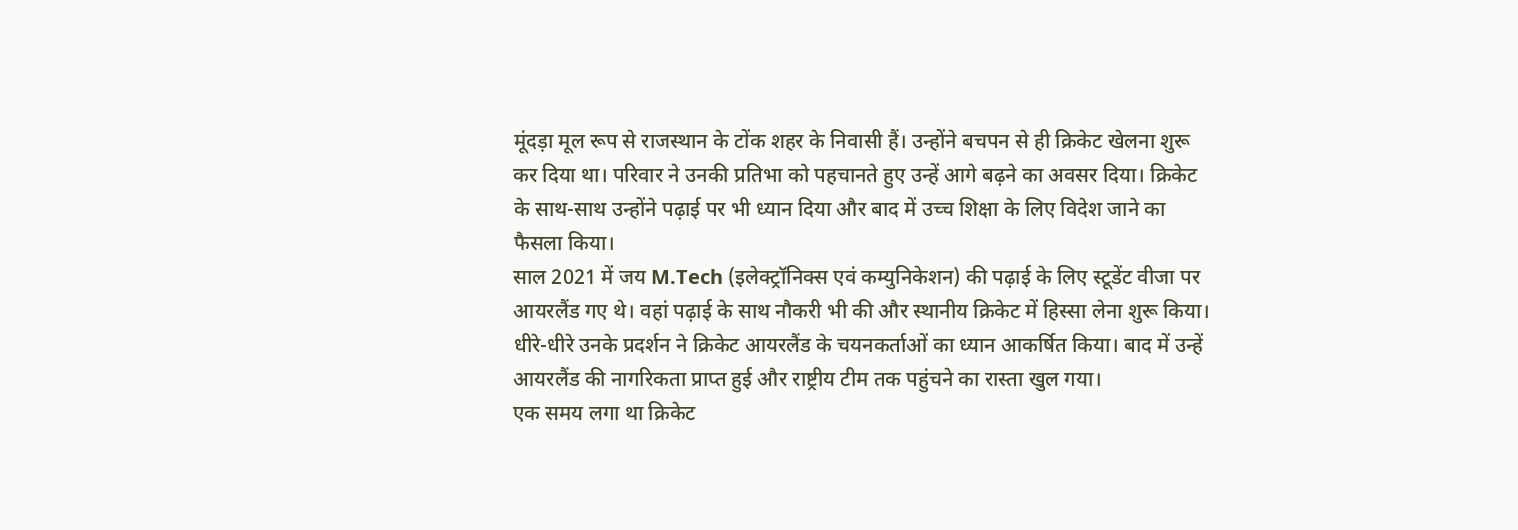मूंदड़ा मूल रूप से राजस्थान के टोंक शहर के निवासी हैं। उन्होंने बचपन से ही क्रिकेट खेलना शुरू कर दिया था। परिवार ने उनकी प्रतिभा को पहचानते हुए उन्हें आगे बढ़ने का अवसर दिया। क्रिकेट के साथ-साथ उन्होंने पढ़ाई पर भी ध्यान दिया और बाद में उच्च शिक्षा के लिए विदेश जाने का फैसला किया।
साल 2021 में जय M.Tech (इलेक्ट्रॉनिक्स एवं कम्युनिकेशन) की पढ़ाई के लिए स्टूडेंट वीजा पर आयरलैंड गए थे। वहां पढ़ाई के साथ नौकरी भी की और स्थानीय क्रिकेट में हिस्सा लेना शुरू किया। धीरे-धीरे उनके प्रदर्शन ने क्रिकेट आयरलैंड के चयनकर्ताओं का ध्यान आकर्षित किया। बाद में उन्हें आयरलैंड की नागरिकता प्राप्त हुई और राष्ट्रीय टीम तक पहुंचने का रास्ता खुल गया।
एक समय लगा था क्रिकेट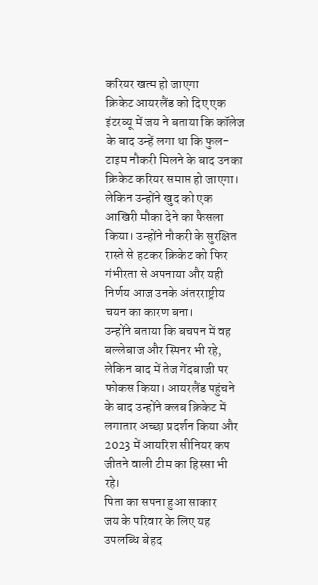करियर खत्म हो जाएगा
क्रिकेट आयरलैंड को दिए एक इंटरव्यू में जय ने बताया कि कॉलेज के बाद उन्हें लगा था कि फुल-टाइम नौकरी मिलने के बाद उनका क्रिकेट करियर समाप्त हो जाएगा। लेकिन उन्होंने खुद को एक आखिरी मौका देने का फैसला किया। उन्होंने नौकरी के सुरक्षित रास्ते से हटकर क्रिकेट को फिर गंभीरता से अपनाया और यही निर्णय आज उनके अंतरराष्ट्रीय चयन का कारण बना।
उन्होंने बताया कि बचपन में वह बल्लेबाज और स्पिनर भी रहे, लेकिन बाद में तेज गेंदबाजी पर फोकस किया। आयरलैंड पहुंचने के बाद उन्होंने क्लब क्रिकेट में लगातार अच्छा प्रदर्शन किया और 2023 में आयरिश सीनियर कप जीतने वाली टीम का हिस्सा भी रहे।
पिता का सपना हुआ साकार
जय के परिवार के लिए यह उपलब्धि बेहद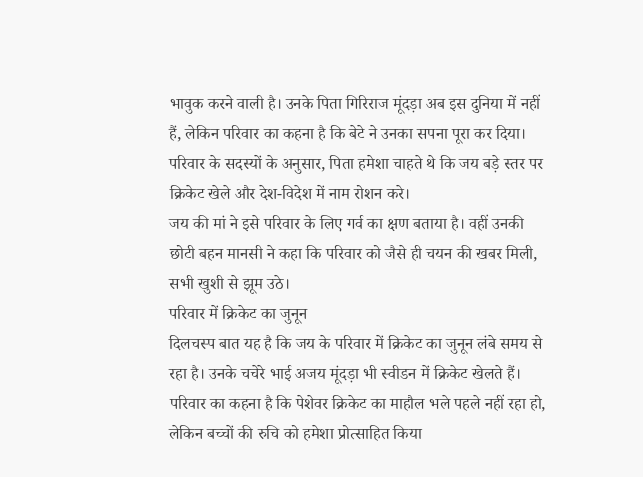भावुक करने वाली है। उनके पिता गिरिराज मूंदड़ा अब इस दुनिया में नहीं हैं, लेकिन परिवार का कहना है कि बेटे ने उनका सपना पूरा कर दिया। परिवार के सदस्यों के अनुसार, पिता हमेशा चाहते थे कि जय बड़े स्तर पर क्रिकेट खेले और देश-विदेश में नाम रोशन करे।
जय की मां ने इसे परिवार के लिए गर्व का क्षण बताया है। वहीं उनकी छोटी बहन मानसी ने कहा कि परिवार को जैसे ही चयन की खबर मिली, सभी खुशी से झूम उठे।
परिवार में क्रिकेट का जुनून
दिलचस्प बात यह है कि जय के परिवार में क्रिकेट का जुनून लंबे समय से रहा है। उनके चचेरे भाई अजय मूंदड़ा भी स्वीडन में क्रिकेट खेलते हैं। परिवार का कहना है कि पेशेवर क्रिकेट का माहौल भले पहले नहीं रहा हो, लेकिन बच्चों की रुचि को हमेशा प्रोत्साहित किया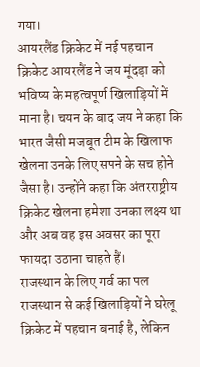गया।
आयरलैंड क्रिकेट में नई पहचान
क्रिकेट आयरलैंड ने जय मूंदड़ा को भविष्य के महत्वपूर्ण खिलाड़ियों में माना है। चयन के बाद जय ने कहा कि भारत जैसी मजबूत टीम के खिलाफ खेलना उनके लिए सपने के सच होने जैसा है। उन्होंने कहा कि अंतरराष्ट्रीय क्रिकेट खेलना हमेशा उनका लक्ष्य था और अब वह इस अवसर का पूरा फायदा उठाना चाहते हैं।
राजस्थान के लिए गर्व का पल
राजस्थान से कई खिलाड़ियों ने घरेलू क्रिकेट में पहचान बनाई है, लेकिन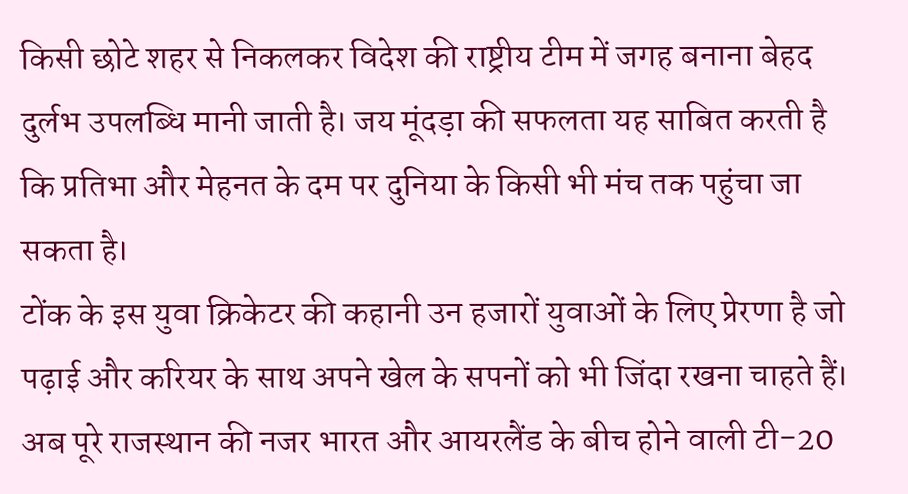किसी छोटे शहर से निकलकर विदेश की राष्ट्रीय टीम में जगह बनाना बेहद दुर्लभ उपलब्धि मानी जाती है। जय मूंदड़ा की सफलता यह साबित करती है कि प्रतिभा और मेहनत के दम पर दुनिया के किसी भी मंच तक पहुंचा जा सकता है।
टोंक के इस युवा क्रिकेटर की कहानी उन हजारों युवाओं के लिए प्रेरणा है जो पढ़ाई और करियर के साथ अपने खेल के सपनों को भी जिंदा रखना चाहते हैं। अब पूरे राजस्थान की नजर भारत और आयरलैंड के बीच होने वाली टी-20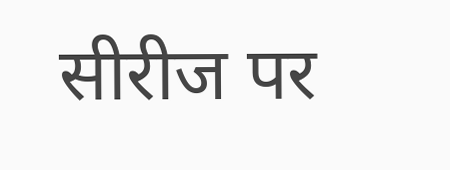सीरीज पर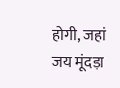होगी, जहां जय मूंदड़ा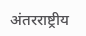अंतरराष्ट्रीय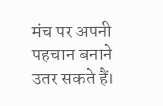मंच पर अपनी पहचान बनाने उतर सकते हैं।